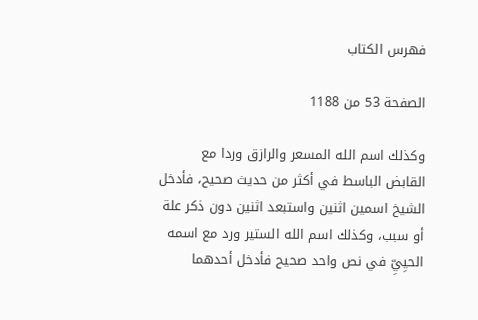فهرس الكتاب

الصفحة 53 من 1188

وكذلك اسم الله المسعر والرازق وردا مع القابض الباسط في أكثر من حديث صحيح، فأدخل الشيخ اسمين اثنين واستبعد اثنين دون ذكر علة أو سبب، وكذلك اسم الله الستير ورد مع اسمه الحيِيِّ في نص واحد صحيح فأدخل أحدهما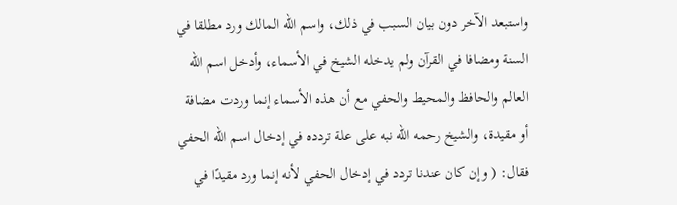واستبعد الآخر دون بيان السبب في ذلك، واسم الله المالك ورد مطلقا في السنة ومضافا في القرآن ولم يدخله الشيخ في الأسماء، وأدخل اسم الله العالم والحافظ والمحيط والحفي مع أن هذه الأسماء إنما وردت مضافة أو مقيدة، والشيخ رحمه الله نبه على علة تردده في إدخال اسم الله الحفي فقال: ( وإن كان عندنا تردد في إدخال الحفي لأنه إنما ورد مقيدًا في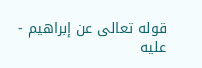قوله تعالى عن إبراهيم - عليه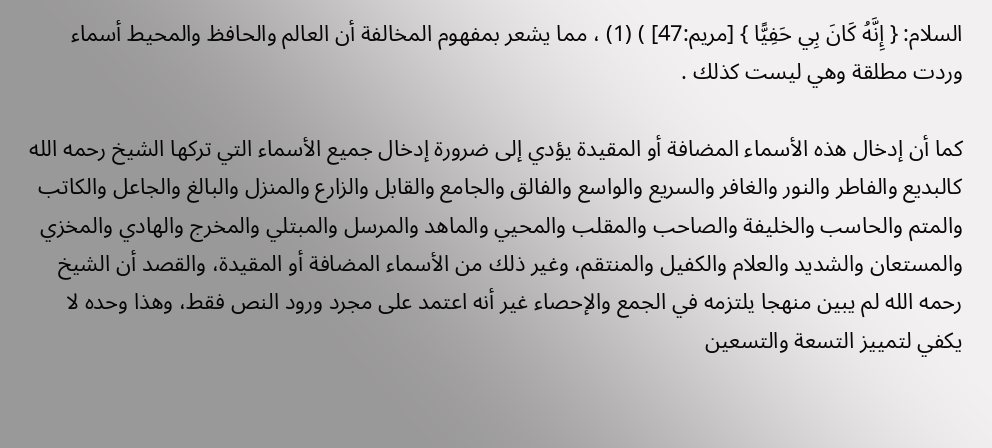السلام: { إِنَّهُ كَانَ بِي حَفِيًّا } [مريم:47] ) (1) ، مما يشعر بمفهوم المخالفة أن العالم والحافظ والمحيط أسماء وردت مطلقة وهي ليست كذلك .

كما أن إدخال هذه الأسماء المضافة أو المقيدة يؤدي إلى ضرورة إدخال جميع الأسماء التي تركها الشيخ رحمه الله كالبديع والفاطر والنور والغافر والسريع والواسع والفالق والجامع والقابل والزارع والمنزل والبالغ والجاعل والكاتب والمتم والحاسب والخليفة والصاحب والمقلب والمحيي والماهد والمرسل والمبتلي والمخرج والهادي والمخزي والمستعان والشديد والعلام والكفيل والمنتقم، وغير ذلك من الأسماء المضافة أو المقيدة، والقصد أن الشيخ رحمه الله لم يبين منهجا يلتزمه في الجمع والإحصاء غير أنه اعتمد على مجرد ورود النص فقط، وهذا وحده لا يكفي لتمييز التسعة والتسعين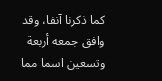كما ذكرنا آنفا، وقد وافق جمعه أربعة وتسعين اسما مما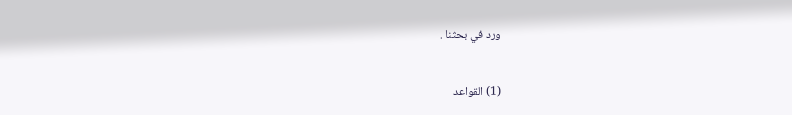ورد في بحثنا .

(1) القواعد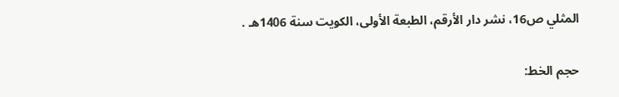المثلي ص16، نشر دار الأرقم، الطبعة الأولى، الكويت سنة 1406هـ .

حجم الخط: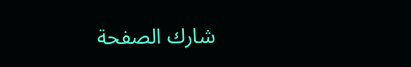شارك الصفحة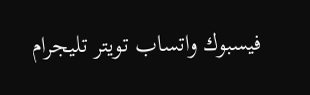فيسبوك واتساب تويتر تليجرام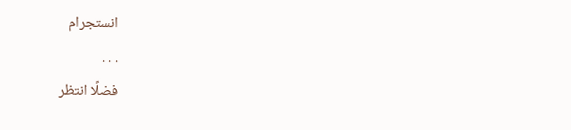انستجرام
. . .
فضلًا انتظر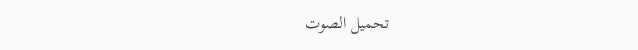تحميل الصوت